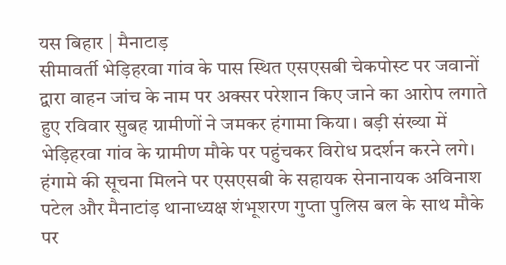यस बिहार | मैनाटाड़
सीमावर्ती भेड़िहरवा गांव के पास स्थित एसएसबी चेकपोस्ट पर जवानों द्वारा वाहन जांच के नाम पर अक्सर परेशान किए जाने का आरोप लगाते हुए रविवार सुबह ग्रामीणों ने जमकर हंगामा किया। बड़ी संख्या में भेड़िहरवा गांव के ग्रामीण मौके पर पहुंचकर विरोध प्रदर्शन करने लगे। हंगामे की सूचना मिलने पर एसएसबी के सहायक सेनानायक अविनाश पटेल और मैनाटांड़ थानाध्यक्ष शंभूशरण गुप्ता पुलिस बल के साथ मौके पर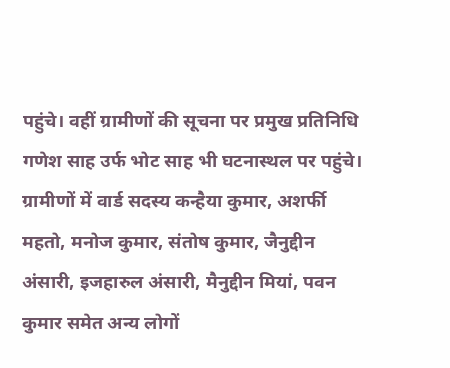पहुंचे। वहीं ग्रामीणों की सूचना पर प्रमुख प्रतिनिधि गणेश साह उर्फ भोट साह भी घटनास्थल पर पहुंचे। ग्रामीणों में वार्ड सदस्य कन्हैया कुमार, अशर्फी महतो, मनोज कुमार, संतोष कुमार, जैनुद्दीन अंसारी, इजहारुल अंसारी, मैनुद्दीन मियां, पवन कुमार समेत अन्य लोगों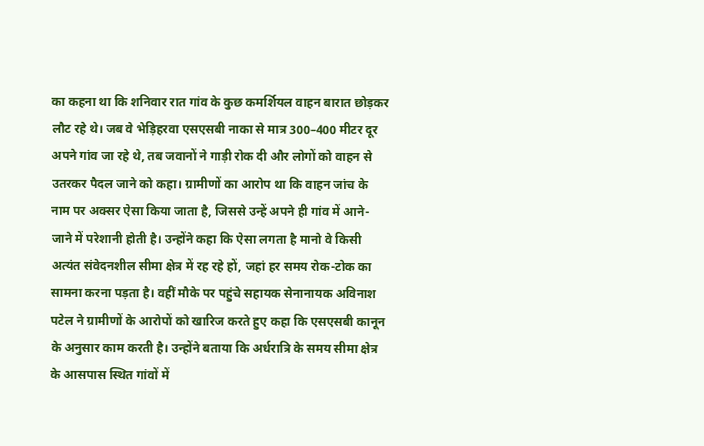का कहना था कि शनिवार रात गांव के कुछ कमर्शियल वाहन बारात छोड़कर लौट रहे थे। जब वे भेड़िहरवा एसएसबी नाका से मात्र 300–400 मीटर दूर अपने गांव जा रहे थे, तब जवानों ने गाड़ी रोक दी और लोगों को वाहन से उतरकर पैदल जाने को कहा। ग्रामीणों का आरोप था कि वाहन जांच के नाम पर अक्सर ऐसा किया जाता है, जिससे उन्हें अपने ही गांव में आने-जाने में परेशानी होती है। उन्होंने कहा कि ऐसा लगता है मानो वे किसी अत्यंत संवेदनशील सीमा क्षेत्र में रह रहे हों, जहां हर समय रोक-टोक का सामना करना पड़ता है। वहीं मौके पर पहुंचे सहायक सेनानायक अविनाश पटेल ने ग्रामीणों के आरोपों को खारिज करते हुए कहा कि एसएसबी कानून के अनुसार काम करती है। उन्होंने बताया कि अर्धरात्रि के समय सीमा क्षेत्र के आसपास स्थित गांवों में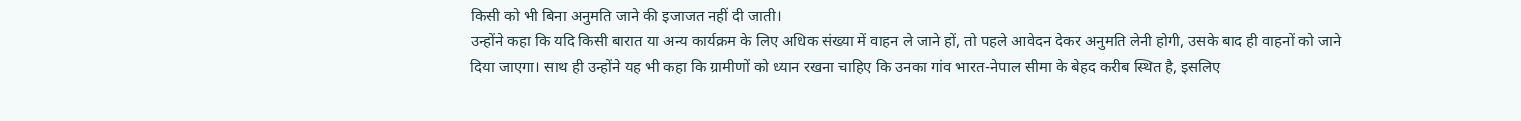किसी को भी बिना अनुमति जाने की इजाजत नहीं दी जाती।
उन्होंने कहा कि यदि किसी बारात या अन्य कार्यक्रम के लिए अधिक संख्या में वाहन ले जाने हों, तो पहले आवेदन देकर अनुमति लेनी होगी, उसके बाद ही वाहनों को जाने दिया जाएगा। साथ ही उन्होंने यह भी कहा कि ग्रामीणों को ध्यान रखना चाहिए कि उनका गांव भारत-नेपाल सीमा के बेहद करीब स्थित है, इसलिए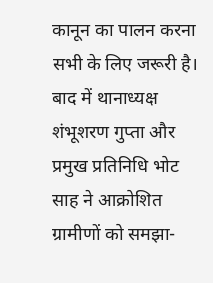कानून का पालन करना सभी के लिए जरूरी है।
बाद में थानाध्यक्ष शंभूशरण गुप्ता और प्रमुख प्रतिनिधि भोट साह ने आक्रोशित ग्रामीणों को समझा-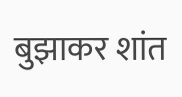बुझाकर शांत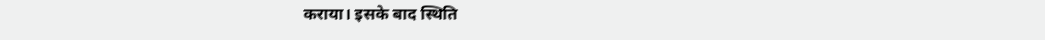कराया। इसके बाद स्थिति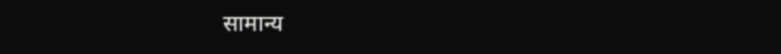सामान्य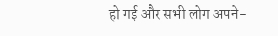हो गई और सभी लोग अपने-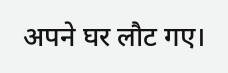अपने घर लौट गए।